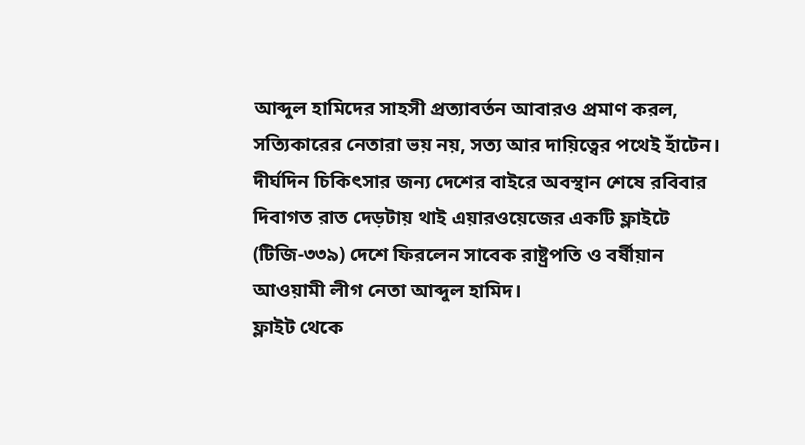আব্দুল হামিদের সাহসী প্রত্যাবর্তন আবারও প্রমাণ করল, সত্যিকারের নেতারা ভয় নয়, সত্য আর দায়িত্বের পথেই হাঁটেন। দীর্ঘদিন চিকিৎসার জন্য দেশের বাইরে অবস্থান শেষে রবিবার দিবাগত রাত দেড়টায় থাই এয়ারওয়েজের একটি ফ্লাইটে (টিজি-৩৩৯) দেশে ফিরলেন সাবেক রাষ্ট্রপতি ও বর্ষীয়ান আওয়ামী লীগ নেতা আব্দুল হামিদ।
ফ্লাইট থেকে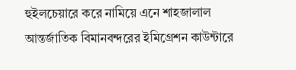হুইলচেয়ারে করে নামিয়ে এনে শাহজালাল আন্তর্জাতিক বিমানবন্দরের ইমিগ্রেশন কাউন্টারে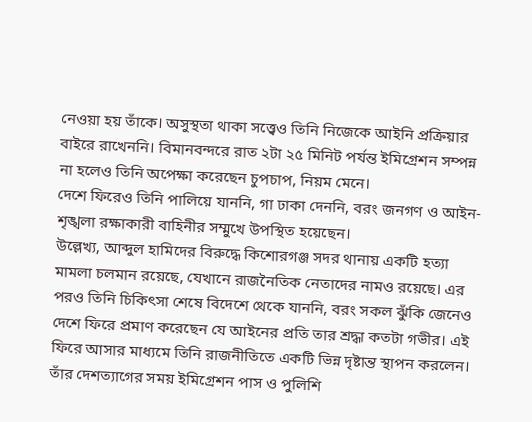নেওয়া হয় তাঁকে। অসুস্থতা থাকা সত্ত্বেও তিনি নিজেকে আইনি প্রক্রিয়ার বাইরে রাখেননি। বিমানবন্দরে রাত ২টা ২৫ মিনিট পর্যন্ত ইমিগ্রেশন সম্পন্ন না হলেও তিনি অপেক্ষা করেছেন চুপচাপ, নিয়ম মেনে।
দেশে ফিরেও তিনি পালিয়ে যাননি, গা ঢাকা দেননি, বরং জনগণ ও আইন-শৃঙ্খলা রক্ষাকারী বাহিনীর সম্মুখে উপস্থিত হয়েছেন।
উল্লেখ্য, আব্দুল হামিদের বিরুদ্ধে কিশোরগঞ্জ সদর থানায় একটি হত্যা মামলা চলমান রয়েছে, যেখানে রাজনৈতিক নেতাদের নামও রয়েছে। এর পরও তিনি চিকিৎসা শেষে বিদেশে থেকে যাননি, বরং সকল ঝুঁকি জেনেও দেশে ফিরে প্রমাণ করেছেন যে আইনের প্রতি তার শ্রদ্ধা কতটা গভীর। এই ফিরে আসার মাধ্যমে তিনি রাজনীতিতে একটি ভিন্ন দৃষ্টান্ত স্থাপন করলেন।
তাঁর দেশত্যাগের সময় ইমিগ্রেশন পাস ও পুলিশি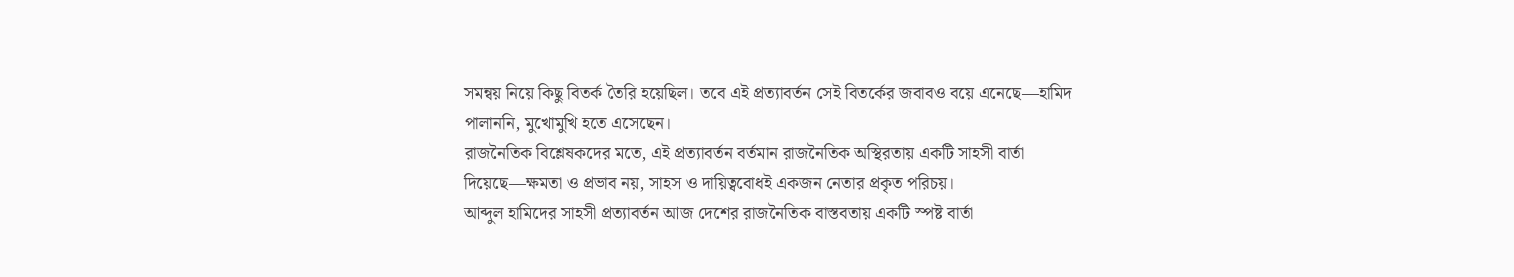সমন্বয় নিয়ে কিছু বিতর্ক তৈরি হয়েছিল। তবে এই প্রত্যাবর্তন সেই বিতর্কের জবাবও বয়ে এনেছে—হামিদ পালাননি, মুখোমুখি হতে এসেছেন।
রাজনৈতিক বিশ্লেষকদের মতে, এই প্রত্যাবর্তন বর্তমান রাজনৈতিক অস্থিরতায় একটি সাহসী বার্তা দিয়েছে—ক্ষমতা ও প্রভাব নয়, সাহস ও দায়িত্ববোধই একজন নেতার প্রকৃত পরিচয়।
আব্দুল হামিদের সাহসী প্রত্যাবর্তন আজ দেশের রাজনৈতিক বাস্তবতায় একটি স্পষ্ট বার্তা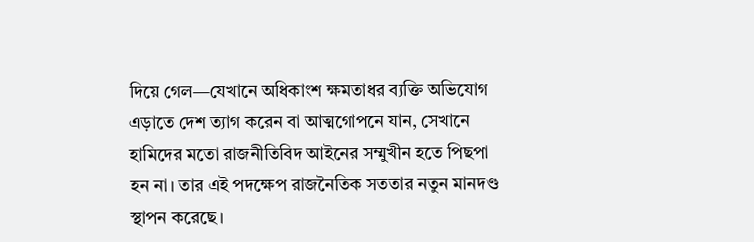দিয়ে গেল—যেখানে অধিকাংশ ক্ষমতাধর ব্যক্তি অভিযোগ এড়াতে দেশ ত্যাগ করেন বা আত্মগোপনে যান, সেখানে হামিদের মতো রাজনীতিবিদ আইনের সম্মুখীন হতে পিছপা হন না। তার এই পদক্ষেপ রাজনৈতিক সততার নতুন মানদণ্ড স্থাপন করেছে।